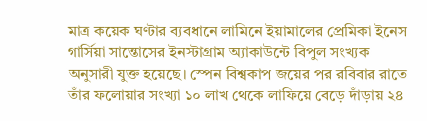মাত্র কয়েক ঘণ্টার ব্যবধানে লামিনে ইয়ামালের প্রেমিকা ইনেস গার্সিয়া সান্তোসের ইনস্টাগ্রাম অ্যাকাউন্টে বিপুল সংখ্যক অনুসারী যুক্ত হয়েছে। স্পেন বিশ্বকাপ জয়ের পর রবিবার রাতে তাঁর ফলোয়ার সংখ্যা ১০ লাখ থেকে লাফিয়ে বেড়ে দাঁড়ায় ২৪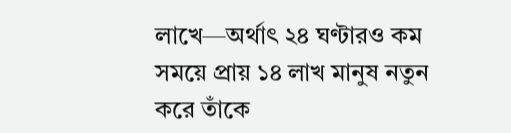লাখে—অর্থাৎ ২৪ ঘণ্টারও কম সময়ে প্রায় ১৪ লাখ মানুষ নতুন করে তাঁকে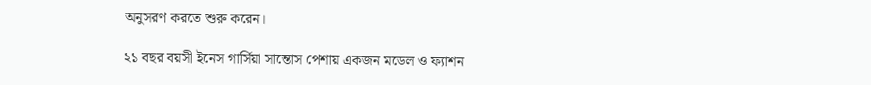অনুসরণ করতে শুরু করেন।

২১ বছর বয়সী ইনেস গার্সিয়া সান্তোস পেশায় একজন মডেল ও ফ্যাশন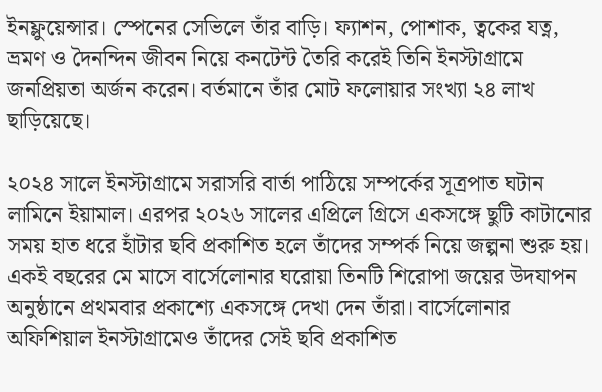ইনফ্লুয়েন্সার। স্পেনের সেভিলে তাঁর বাড়ি। ফ্যাশন, পোশাক, ত্বকের যত্ন, ভ্রমণ ও দৈনন্দিন জীবন নিয়ে কনটেন্ট তৈরি করেই তিনি ইনস্টাগ্রামে জনপ্রিয়তা অর্জন করেন। বর্তমানে তাঁর মোট ফলোয়ার সংখ্যা ২৪ লাখ ছাড়িয়েছে।

২০২৪ সালে ইনস্টাগ্রামে সরাসরি বার্তা পাঠিয়ে সম্পর্কের সূত্রপাত ঘটান লামিনে ইয়ামাল। এরপর ২০২৬ সালের এপ্রিলে গ্রিসে একসঙ্গে ছুটি কাটানোর সময় হাত ধরে হাঁটার ছবি প্রকাশিত হলে তাঁদের সম্পর্ক নিয়ে জল্পনা শুরু হয়। একই বছরের মে মাসে বার্সেলোনার ঘরোয়া তিনটি শিরোপা জয়ের উদযাপন অনুষ্ঠানে প্রথমবার প্রকাশ্যে একসঙ্গে দেখা দেন তাঁরা। বার্সেলোনার অফিশিয়াল ইনস্টাগ্রামেও তাঁদের সেই ছবি প্রকাশিত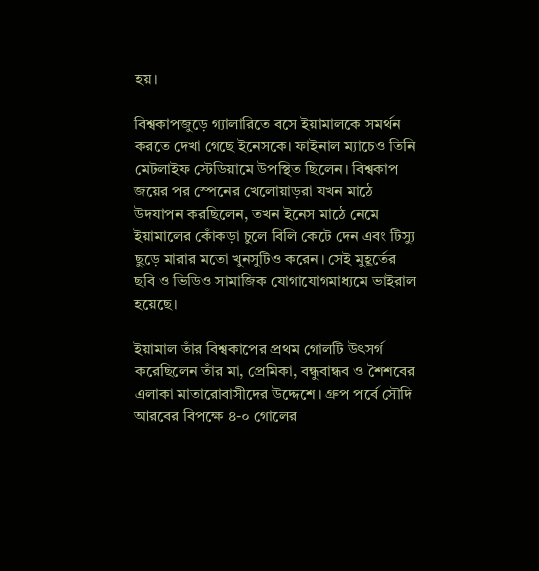হয়।

বিশ্বকাপজুড়ে গ্যালারিতে বসে ইয়ামালকে সমর্থন করতে দেখা গেছে ইনেসকে। ফাইনাল ম্যাচেও তিনি মেটলাইফ স্টেডিয়ামে উপস্থিত ছিলেন। বিশ্বকাপ জয়ের পর স্পেনের খেলোয়াড়রা যখন মাঠে উদযাপন করছিলেন, তখন ইনেস মাঠে নেমে ইয়ামালের কোঁকড়া চুলে বিলি কেটে দেন এবং টিস্যু ছুড়ে মারার মতো খুনসুটিও করেন। সেই মুহূর্তের ছবি ও ভিডিও সামাজিক যোগাযোগমাধ্যমে ভাইরাল হয়েছে।

ইয়ামাল তাঁর বিশ্বকাপের প্রথম গোলটি উৎসর্গ করেছিলেন তাঁর মা, প্রেমিকা, বন্ধুবান্ধব ও শৈশবের এলাকা মাতারোবাসীদের উদ্দেশে। গ্রুপ পর্বে সৌদি আরবের বিপক্ষে ৪-০ গোলের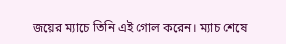জয়ের ম্যাচে তিনি এই গোল করেন। ম্যাচ শেষে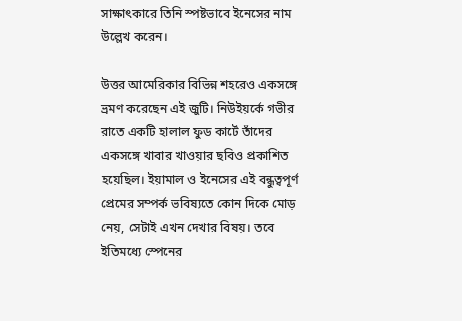সাক্ষাৎকারে তিনি স্পষ্টভাবে ইনেসের নাম উল্লেখ করেন।

উত্তর আমেরিকার বিভিন্ন শহরেও একসঙ্গে ভ্রমণ করেছেন এই জুটি। নিউইয়র্কে গভীর রাতে একটি হালাল ফুড কার্টে তাঁদের একসঙ্গে খাবার খাওয়ার ছবিও প্রকাশিত হয়েছিল। ইয়ামাল ও ইনেসের এই বন্ধুত্বপূর্ণ প্রেমের সম্পর্ক ভবিষ্যতে কোন দিকে মোড় নেয়, সেটাই এখন দেখার বিষয়। তবে ইতিমধ্যে স্পেনের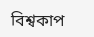বিশ্বকাপ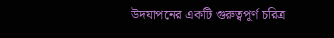উদযাপনের একটি গুরুত্বপূর্ণ চরিত্র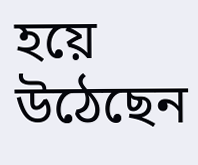হয়ে উঠেছেন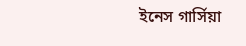ইনেস গার্সিয়া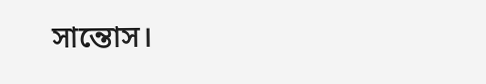সান্তোস।